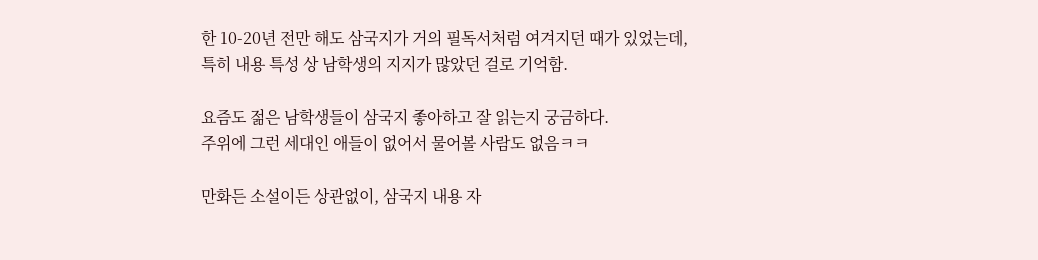한 10-20년 전만 해도 삼국지가 거의 필독서처럼 여겨지던 때가 있었는데,
특히 내용 특성 상 남학생의 지지가 많았던 걸로 기억함.

요즘도 젊은 남학생들이 삼국지 좋아하고 잘 읽는지 궁금하다.
주위에 그런 세대인 애들이 없어서 물어볼 사람도 없음ㅋㅋ

만화든 소설이든 상관없이, 삼국지 내용 자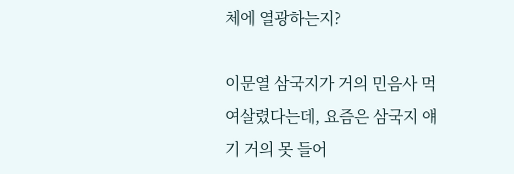체에 열광하는지?

이문열 삼국지가 거의 민음사 먹여살렸다는데, 요즘은 삼국지 얘기 거의 못 들어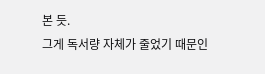본 듯.
그게 독서량 자체가 줄었기 때문인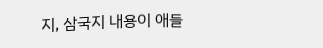지, 삼국지 내용이 애들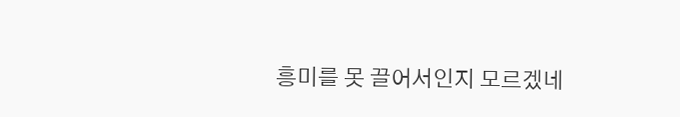흥미를 못 끌어서인지 모르겠네